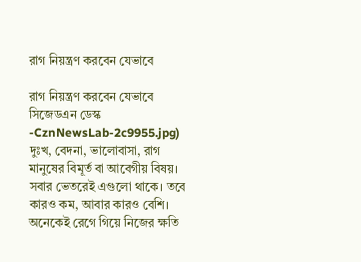রাগ নিয়ন্ত্রণ করবেন যেভাবে

রাগ নিয়ন্ত্রণ করবেন যেভাবে
সিজেডএন ডেস্ক
-CznNewsLab-2c9955.jpg)
দুঃখ, বেদনা, ভালোবাসা, রাগ মানুষের বিমূর্ত বা আবেগীয় বিষয়। সবার ভেতরেই এগুলো থাকে। তবে কারও কম, আবার কারও বেশি। অনেকেই রেগে গিয়ে নিজের ক্ষতি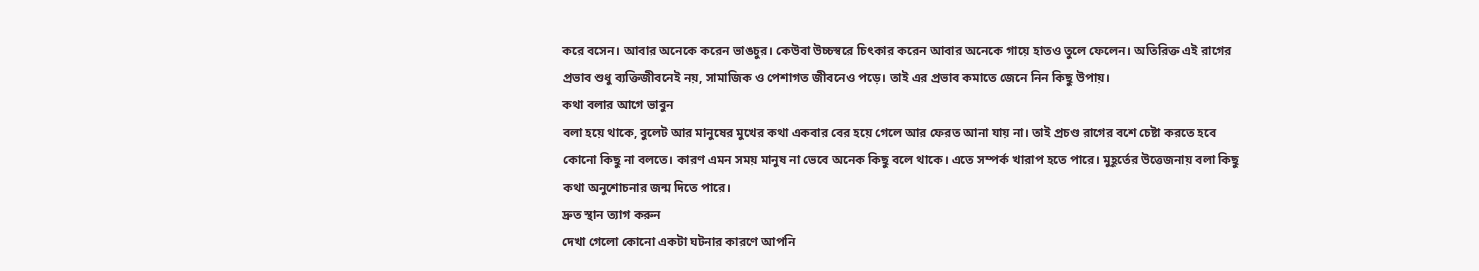করে বসেন। আবার অনেকে করেন ভাঙচুর। কেউবা উচ্চস্বরে চিৎকার করেন আবার অনেকে গায়ে হাতও তুলে ফেলেন। অতিরিক্ত এই রাগের প্রভাব শুধু ব্যক্তিজীবনেই নয়, সামাজিক ও পেশাগত জীবনেও পড়ে। তাই এর প্রভাব কমাতে জেনে নিন কিছু উপায়।
কথা বলার আগে ভাবুন
বলা হয়ে থাকে, বুলেট আর মানুষের মুখের কথা একবার বের হয়ে গেলে আর ফেরত আনা যায় না। তাই প্রচণ্ড রাগের বশে চেষ্টা করতে হবে কোনো কিছু না বলতে। কারণ এমন সময় মানুষ না ভেবে অনেক কিছু বলে থাকে। এতে সম্পর্ক খারাপ হতে পারে। মুহূর্তের উত্তেজনায় বলা কিছু কথা অনুশোচনার জন্ম দিতে পারে।
দ্রুত স্থান ত্যাগ করুন
দেখা গেলো কোনো একটা ঘটনার কারণে আপনি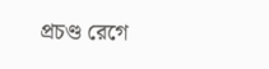প্রচণ্ড রেগে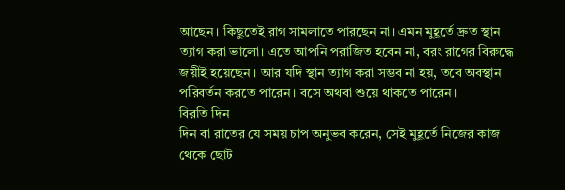আছেন। কিছুতেই রাগ সামলাতে পারছেন না। এমন মুহূর্তে দ্রুত স্থান ত্যাগ করা ভালো। এতে আপনি পরাজিত হবেন না, বরং রাগের বিরুদ্ধে জয়ীই হয়েছেন। আর যদি স্থান ত্যাগ করা সম্ভব না হয়, তবে অবস্থান পরিবর্তন করতে পারেন। বসে অথবা শুয়ে থাকতে পারেন।
বিরতি দিন
দিন বা রাতের যে সময় চাপ অনুভব করেন, সেই মুহূর্তে নিজের কাজ থেকে ছোট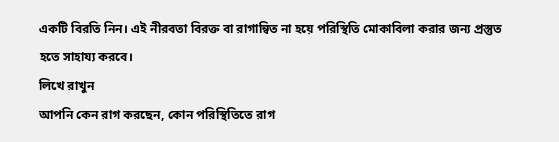একটি বিরতি নিন। এই নীরবতা বিরক্ত বা রাগান্বিত না হয়ে পরিস্থিতি মোকাবিলা করার জন্য প্রস্তুত হতে সাহায্য করবে।
লিখে রাখুন
আপনি কেন রাগ করছেন, কোন পরিস্থিতিতে রাগ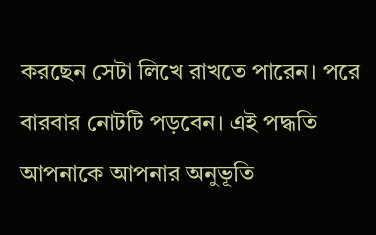করছেন সেটা লিখে রাখতে পারেন। পরে বারবার নোটটি পড়বেন। এই পদ্ধতি আপনাকে আপনার অনুভূতি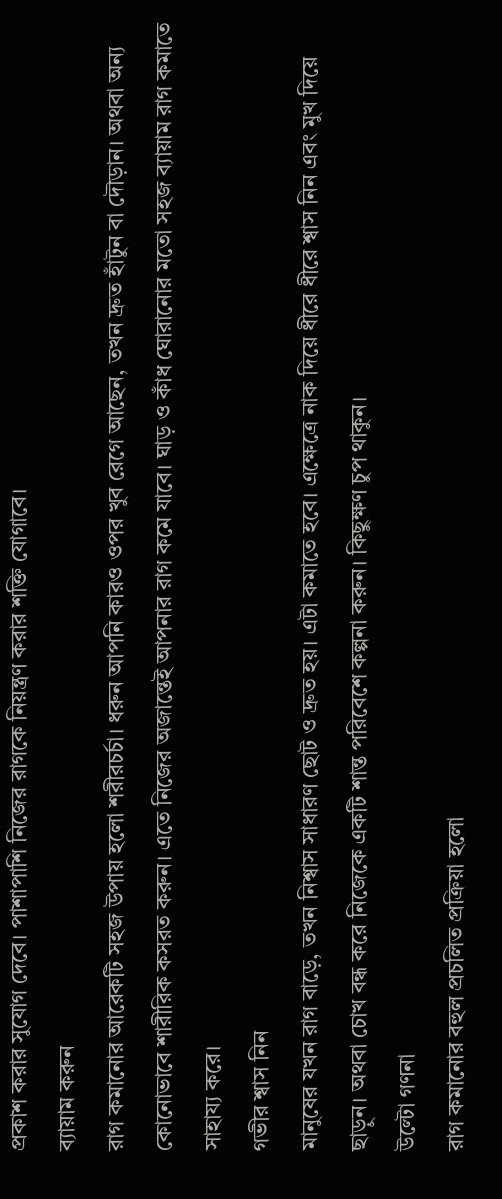প্রকাশ করার সুযোগ দেবে। পাশাপাশি নিজের রাগকে নিয়ন্ত্রণ করার শক্তি যোগাবে।
ব্যায়াম করুন
রাগ কমানোর আরেকটি সহজ উপায় হলো শরীরচর্চা। ধরুন আপনি কারও ওপর খুব রেগে আছেন, তখন দ্রুত হাঁটুন বা দৌড়ান। অথবা অন্য কোনোভাবে শারীরিক কসরত করুন। এতে নিজের অজান্তেই আপনার রাগ কমে যাবে। ঘাড় ও কাঁধ ঘোরানোর মতো সহজ ব্যায়াম রাগ কমাতে সাহায্য করে।
গভীর শ্বাস নিন
মানুষের যখন রাগ বাড়ে, তখন নিশ্বাস সাধারণ ছোট ও দ্রুত হয়। এটা কমাতে হবে। এক্ষেত্রে নাক দিয়ে ধীরে ধীরে শ্বাস নিন এবং মুখ দিয়ে ছাড়ুন। অথবা চোখ বন্ধ করে নিজেকে একটি শান্ত পরিবেশে কল্পনা করুন। কিছুক্ষণ চুপ থাকুন।
উল্টো গণনা
রাগ কমানোর বহুল প্রচলিত প্রক্রিয়া হলো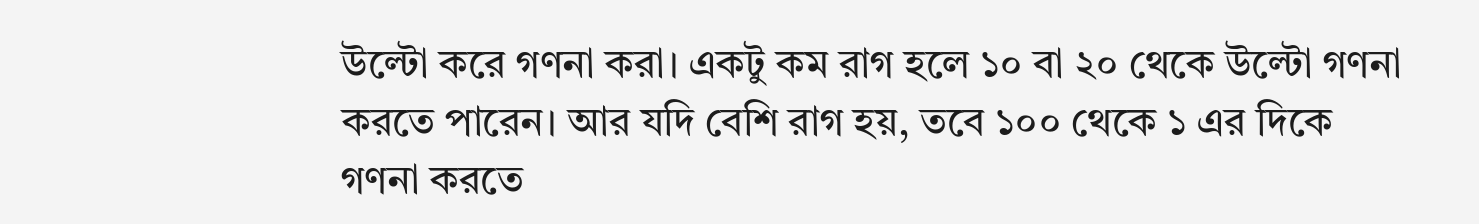উল্টো করে গণনা করা। একটু কম রাগ হলে ১০ বা ২০ থেকে উল্টো গণনা করতে পারেন। আর যদি বেশি রাগ হয়, তবে ১০০ থেকে ১ এর দিকে গণনা করতে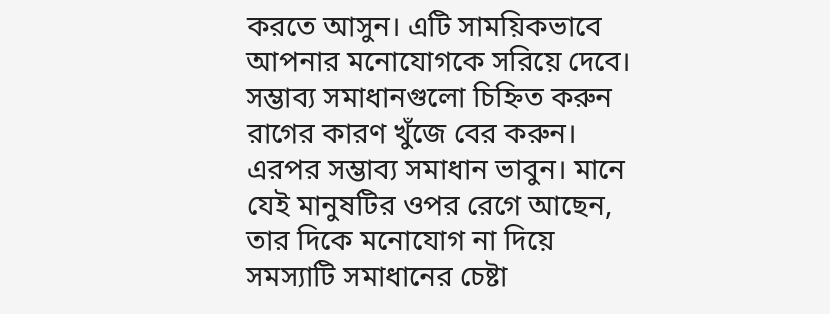করতে আসুন। এটি সাময়িকভাবে আপনার মনোযোগকে সরিয়ে দেবে।
সম্ভাব্য সমাধানগুলো চিহ্নিত করুন
রাগের কারণ খুঁজে বের করুন। এরপর সম্ভাব্য সমাধান ভাবুন। মানে যেই মানুষটির ওপর রেগে আছেন, তার দিকে মনোযোগ না দিয়ে সমস্যাটি সমাধানের চেষ্টা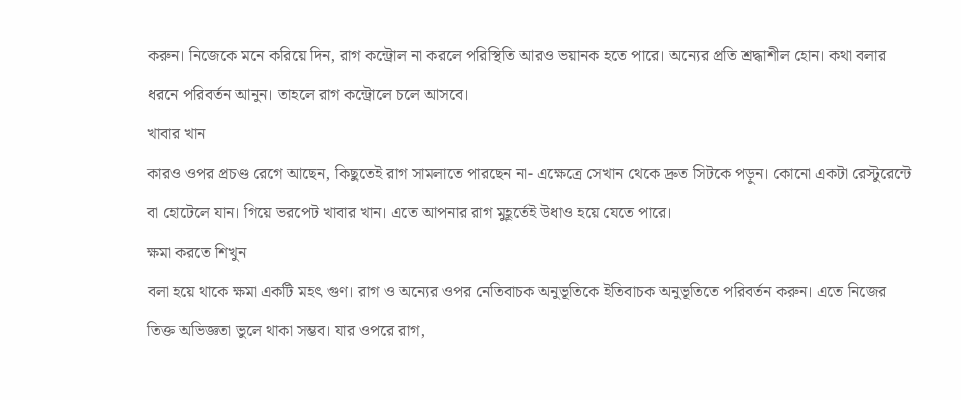করুন। নিজেকে মনে করিয়ে দিন, রাগ কন্ট্রোল না করলে পরিস্থিতি আরও ভয়ানক হতে পারে। অন্যের প্রতি শ্রদ্ধাশীল হোন। কথা বলার ধরনে পরিবর্তন আনুন। তাহলে রাগ কন্ট্রোলে চলে আসবে।
খাবার খান
কারও ওপর প্রচণ্ড রেগে আছেন, কিছুতেই রাগ সামলাতে পারছেন না- এক্ষেত্রে সেখান থেকে দ্রুত সিটকে পড়ুন। কোনো একটা রেস্টুরেন্টে বা হোটেলে যান। গিয়ে ভরপেট খাবার খান। এতে আপনার রাগ মুহূর্তেই উধাও হয়ে যেতে পারে।
ক্ষমা করতে শিখুন
বলা হয়ে থাকে ক্ষমা একটি মহৎ গুণ। রাগ ও অন্যের ওপর নেতিবাচক অনুভূতিকে ইতিবাচক অনুভূতিতে পরিবর্তন করুন। এতে নিজের তিক্ত অভিজ্ঞতা ভুলে থাকা সম্ভব। যার ওপরে রাগ,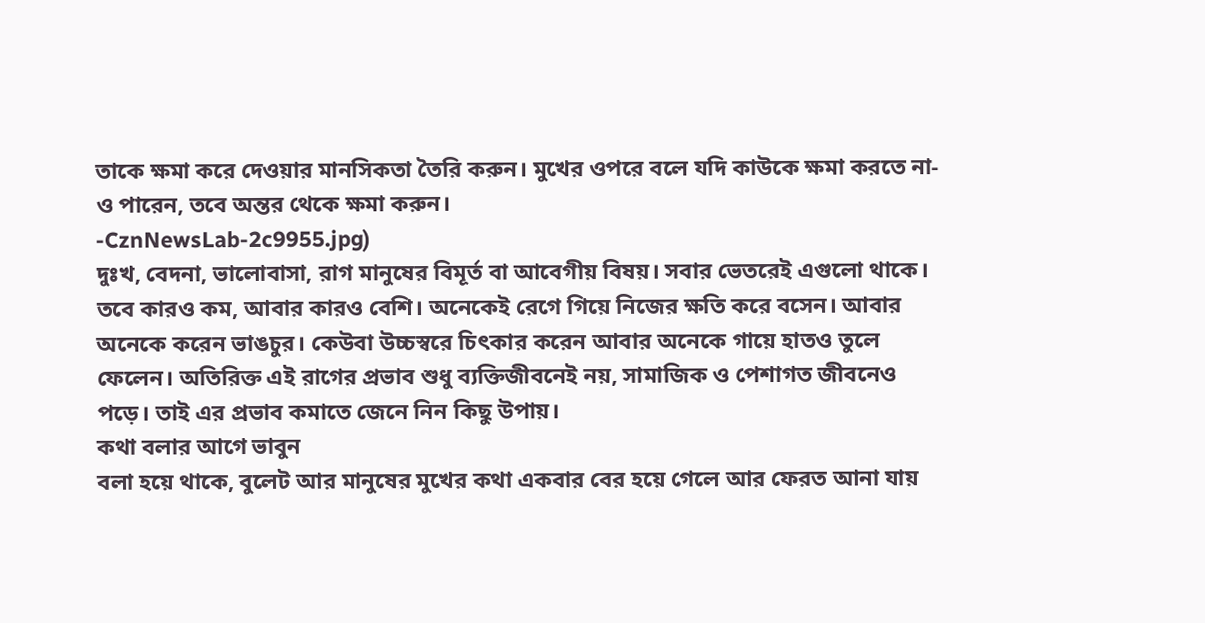তাকে ক্ষমা করে দেওয়ার মানসিকতা তৈরি করুন। মুখের ওপরে বলে যদি কাউকে ক্ষমা করতে না-ও পারেন, তবে অন্তর থেকে ক্ষমা করুন।
-CznNewsLab-2c9955.jpg)
দুঃখ, বেদনা, ভালোবাসা, রাগ মানুষের বিমূর্ত বা আবেগীয় বিষয়। সবার ভেতরেই এগুলো থাকে। তবে কারও কম, আবার কারও বেশি। অনেকেই রেগে গিয়ে নিজের ক্ষতি করে বসেন। আবার অনেকে করেন ভাঙচুর। কেউবা উচ্চস্বরে চিৎকার করেন আবার অনেকে গায়ে হাতও তুলে ফেলেন। অতিরিক্ত এই রাগের প্রভাব শুধু ব্যক্তিজীবনেই নয়, সামাজিক ও পেশাগত জীবনেও পড়ে। তাই এর প্রভাব কমাতে জেনে নিন কিছু উপায়।
কথা বলার আগে ভাবুন
বলা হয়ে থাকে, বুলেট আর মানুষের মুখের কথা একবার বের হয়ে গেলে আর ফেরত আনা যায়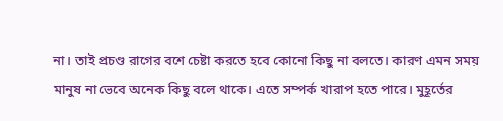না। তাই প্রচণ্ড রাগের বশে চেষ্টা করতে হবে কোনো কিছু না বলতে। কারণ এমন সময় মানুষ না ভেবে অনেক কিছু বলে থাকে। এতে সম্পর্ক খারাপ হতে পারে। মুহূর্তের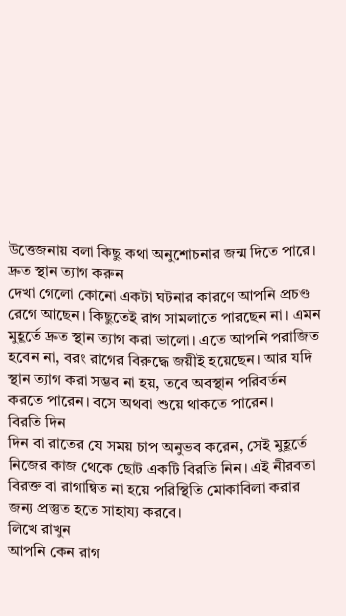উত্তেজনায় বলা কিছু কথা অনুশোচনার জন্ম দিতে পারে।
দ্রুত স্থান ত্যাগ করুন
দেখা গেলো কোনো একটা ঘটনার কারণে আপনি প্রচণ্ড রেগে আছেন। কিছুতেই রাগ সামলাতে পারছেন না। এমন মুহূর্তে দ্রুত স্থান ত্যাগ করা ভালো। এতে আপনি পরাজিত হবেন না, বরং রাগের বিরুদ্ধে জয়ীই হয়েছেন। আর যদি স্থান ত্যাগ করা সম্ভব না হয়, তবে অবস্থান পরিবর্তন করতে পারেন। বসে অথবা শুয়ে থাকতে পারেন।
বিরতি দিন
দিন বা রাতের যে সময় চাপ অনুভব করেন, সেই মুহূর্তে নিজের কাজ থেকে ছোট একটি বিরতি নিন। এই নীরবতা বিরক্ত বা রাগান্বিত না হয়ে পরিস্থিতি মোকাবিলা করার জন্য প্রস্তুত হতে সাহায্য করবে।
লিখে রাখুন
আপনি কেন রাগ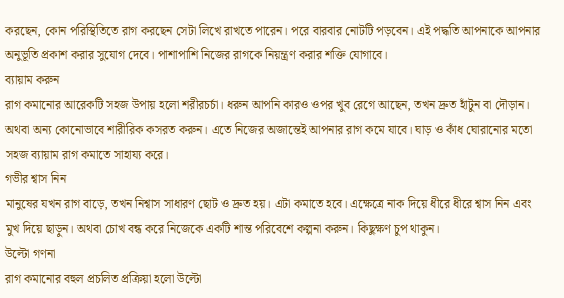করছেন, কোন পরিস্থিতিতে রাগ করছেন সেটা লিখে রাখতে পারেন। পরে বারবার নোটটি পড়বেন। এই পদ্ধতি আপনাকে আপনার অনুভূতি প্রকাশ করার সুযোগ দেবে। পাশাপাশি নিজের রাগকে নিয়ন্ত্রণ করার শক্তি যোগাবে।
ব্যায়াম করুন
রাগ কমানোর আরেকটি সহজ উপায় হলো শরীরচর্চা। ধরুন আপনি কারও ওপর খুব রেগে আছেন, তখন দ্রুত হাঁটুন বা দৌড়ান। অথবা অন্য কোনোভাবে শারীরিক কসরত করুন। এতে নিজের অজান্তেই আপনার রাগ কমে যাবে। ঘাড় ও কাঁধ ঘোরানোর মতো সহজ ব্যায়াম রাগ কমাতে সাহায্য করে।
গভীর শ্বাস নিন
মানুষের যখন রাগ বাড়ে, তখন নিশ্বাস সাধারণ ছোট ও দ্রুত হয়। এটা কমাতে হবে। এক্ষেত্রে নাক দিয়ে ধীরে ধীরে শ্বাস নিন এবং মুখ দিয়ে ছাড়ুন। অথবা চোখ বন্ধ করে নিজেকে একটি শান্ত পরিবেশে কল্পনা করুন। কিছুক্ষণ চুপ থাকুন।
উল্টো গণনা
রাগ কমানোর বহুল প্রচলিত প্রক্রিয়া হলো উল্টো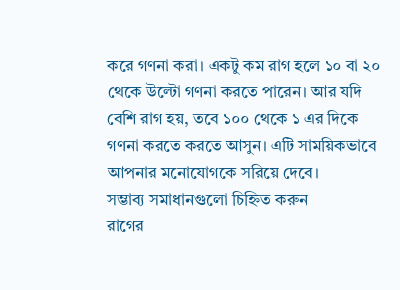করে গণনা করা। একটু কম রাগ হলে ১০ বা ২০ থেকে উল্টো গণনা করতে পারেন। আর যদি বেশি রাগ হয়, তবে ১০০ থেকে ১ এর দিকে গণনা করতে করতে আসুন। এটি সাময়িকভাবে আপনার মনোযোগকে সরিয়ে দেবে।
সম্ভাব্য সমাধানগুলো চিহ্নিত করুন
রাগের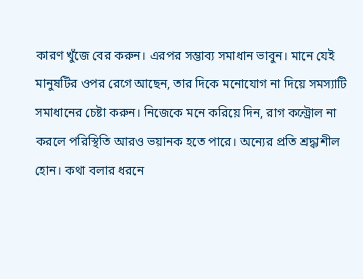কারণ খুঁজে বের করুন। এরপর সম্ভাব্য সমাধান ভাবুন। মানে যেই মানুষটির ওপর রেগে আছেন, তার দিকে মনোযোগ না দিয়ে সমস্যাটি সমাধানের চেষ্টা করুন। নিজেকে মনে করিয়ে দিন, রাগ কন্ট্রোল না করলে পরিস্থিতি আরও ভয়ানক হতে পারে। অন্যের প্রতি শ্রদ্ধাশীল হোন। কথা বলার ধরনে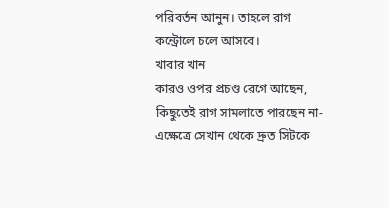পরিবর্তন আনুন। তাহলে রাগ কন্ট্রোলে চলে আসবে।
খাবার খান
কারও ওপর প্রচণ্ড রেগে আছেন, কিছুতেই রাগ সামলাতে পারছেন না- এক্ষেত্রে সেখান থেকে দ্রুত সিটকে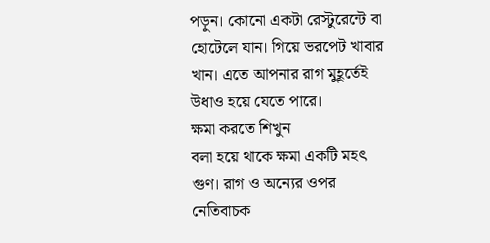পড়ুন। কোনো একটা রেস্টুরেন্টে বা হোটেলে যান। গিয়ে ভরপেট খাবার খান। এতে আপনার রাগ মুহূর্তেই উধাও হয়ে যেতে পারে।
ক্ষমা করতে শিখুন
বলা হয়ে থাকে ক্ষমা একটি মহৎ গুণ। রাগ ও অন্যের ওপর নেতিবাচক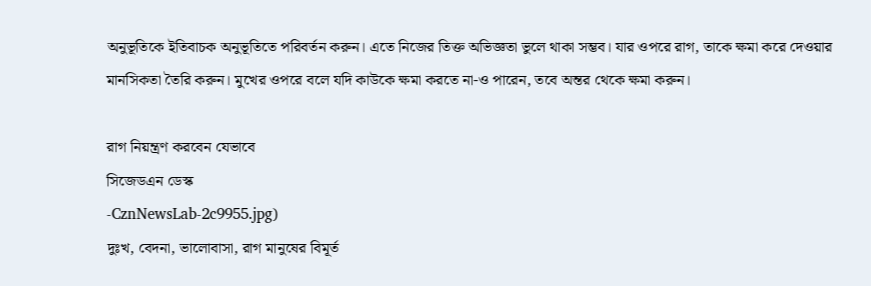অনুভূতিকে ইতিবাচক অনুভূতিতে পরিবর্তন করুন। এতে নিজের তিক্ত অভিজ্ঞতা ভুলে থাকা সম্ভব। যার ওপরে রাগ, তাকে ক্ষমা করে দেওয়ার মানসিকতা তৈরি করুন। মুখের ওপরে বলে যদি কাউকে ক্ষমা করতে না-ও পারেন, তবে অন্তর থেকে ক্ষমা করুন।

রাগ নিয়ন্ত্রণ করবেন যেভাবে
সিজেডএন ডেস্ক
-CznNewsLab-2c9955.jpg)
দুঃখ, বেদনা, ভালোবাসা, রাগ মানুষের বিমূর্ত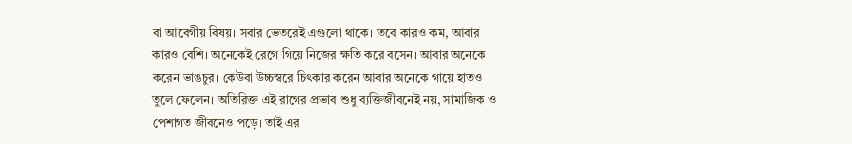বা আবেগীয় বিষয়। সবার ভেতরেই এগুলো থাকে। তবে কারও কম, আবার কারও বেশি। অনেকেই রেগে গিয়ে নিজের ক্ষতি করে বসেন। আবার অনেকে করেন ভাঙচুর। কেউবা উচ্চস্বরে চিৎকার করেন আবার অনেকে গায়ে হাতও তুলে ফেলেন। অতিরিক্ত এই রাগের প্রভাব শুধু ব্যক্তিজীবনেই নয়, সামাজিক ও পেশাগত জীবনেও পড়ে। তাই এর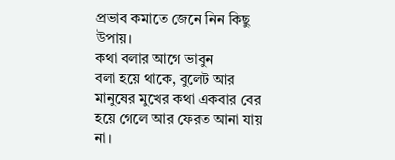প্রভাব কমাতে জেনে নিন কিছু উপায়।
কথা বলার আগে ভাবুন
বলা হয়ে থাকে, বুলেট আর মানুষের মুখের কথা একবার বের হয়ে গেলে আর ফেরত আনা যায় না।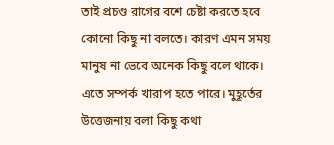তাই প্রচণ্ড রাগের বশে চেষ্টা করতে হবে কোনো কিছু না বলতে। কারণ এমন সময় মানুষ না ভেবে অনেক কিছু বলে থাকে। এতে সম্পর্ক খারাপ হতে পারে। মুহূর্তের উত্তেজনায় বলা কিছু কথা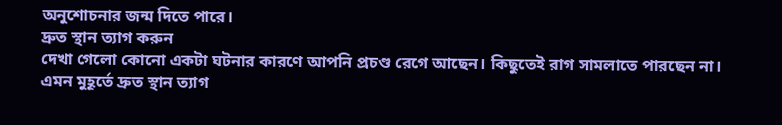অনুশোচনার জন্ম দিতে পারে।
দ্রুত স্থান ত্যাগ করুন
দেখা গেলো কোনো একটা ঘটনার কারণে আপনি প্রচণ্ড রেগে আছেন। কিছুতেই রাগ সামলাতে পারছেন না। এমন মুহূর্তে দ্রুত স্থান ত্যাগ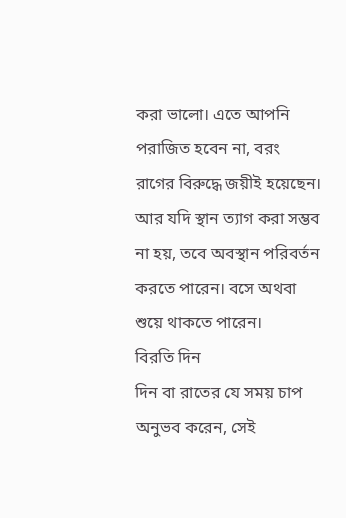করা ভালো। এতে আপনি পরাজিত হবেন না, বরং রাগের বিরুদ্ধে জয়ীই হয়েছেন। আর যদি স্থান ত্যাগ করা সম্ভব না হয়, তবে অবস্থান পরিবর্তন করতে পারেন। বসে অথবা শুয়ে থাকতে পারেন।
বিরতি দিন
দিন বা রাতের যে সময় চাপ অনুভব করেন, সেই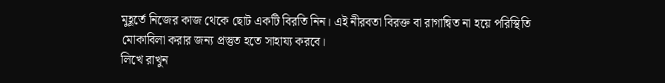মুহূর্তে নিজের কাজ থেকে ছোট একটি বিরতি নিন। এই নীরবতা বিরক্ত বা রাগান্বিত না হয়ে পরিস্থিতি মোকাবিলা করার জন্য প্রস্তুত হতে সাহায্য করবে।
লিখে রাখুন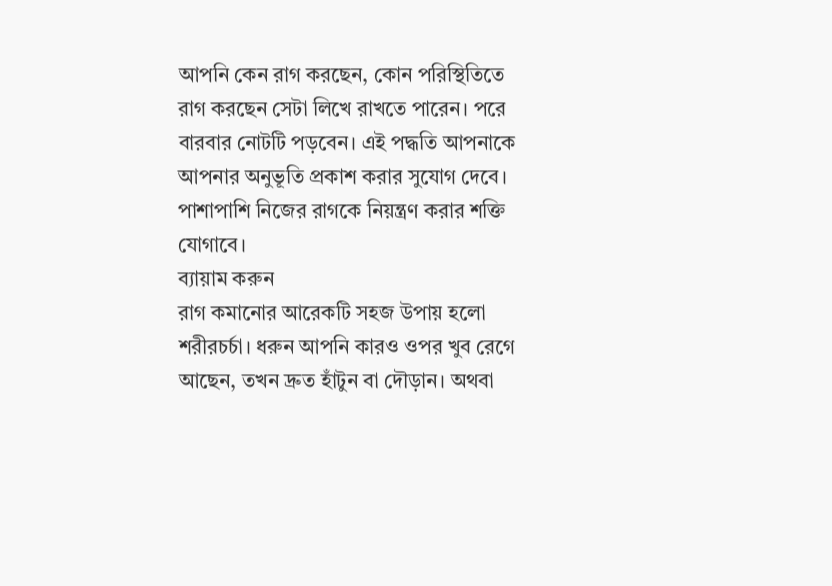আপনি কেন রাগ করছেন, কোন পরিস্থিতিতে রাগ করছেন সেটা লিখে রাখতে পারেন। পরে বারবার নোটটি পড়বেন। এই পদ্ধতি আপনাকে আপনার অনুভূতি প্রকাশ করার সুযোগ দেবে। পাশাপাশি নিজের রাগকে নিয়ন্ত্রণ করার শক্তি যোগাবে।
ব্যায়াম করুন
রাগ কমানোর আরেকটি সহজ উপায় হলো শরীরচর্চা। ধরুন আপনি কারও ওপর খুব রেগে আছেন, তখন দ্রুত হাঁটুন বা দৌড়ান। অথবা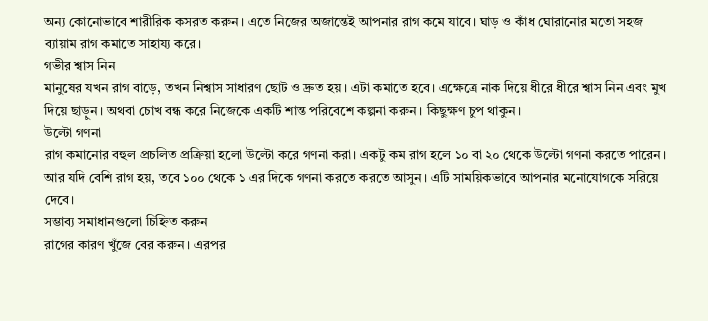অন্য কোনোভাবে শারীরিক কসরত করুন। এতে নিজের অজান্তেই আপনার রাগ কমে যাবে। ঘাড় ও কাঁধ ঘোরানোর মতো সহজ ব্যায়াম রাগ কমাতে সাহায্য করে।
গভীর শ্বাস নিন
মানুষের যখন রাগ বাড়ে, তখন নিশ্বাস সাধারণ ছোট ও দ্রুত হয়। এটা কমাতে হবে। এক্ষেত্রে নাক দিয়ে ধীরে ধীরে শ্বাস নিন এবং মুখ দিয়ে ছাড়ুন। অথবা চোখ বন্ধ করে নিজেকে একটি শান্ত পরিবেশে কল্পনা করুন। কিছুক্ষণ চুপ থাকুন।
উল্টো গণনা
রাগ কমানোর বহুল প্রচলিত প্রক্রিয়া হলো উল্টো করে গণনা করা। একটু কম রাগ হলে ১০ বা ২০ থেকে উল্টো গণনা করতে পারেন। আর যদি বেশি রাগ হয়, তবে ১০০ থেকে ১ এর দিকে গণনা করতে করতে আসুন। এটি সাময়িকভাবে আপনার মনোযোগকে সরিয়ে দেবে।
সম্ভাব্য সমাধানগুলো চিহ্নিত করুন
রাগের কারণ খুঁজে বের করুন। এরপর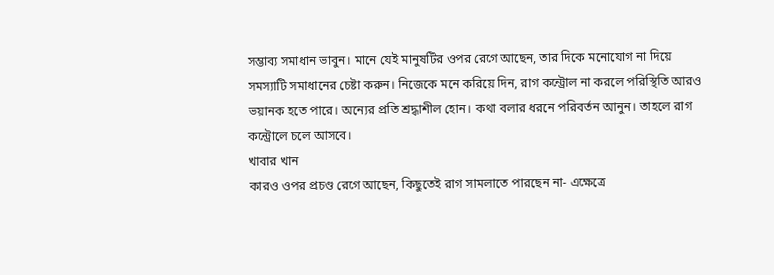সম্ভাব্য সমাধান ভাবুন। মানে যেই মানুষটির ওপর রেগে আছেন, তার দিকে মনোযোগ না দিয়ে সমস্যাটি সমাধানের চেষ্টা করুন। নিজেকে মনে করিয়ে দিন, রাগ কন্ট্রোল না করলে পরিস্থিতি আরও ভয়ানক হতে পারে। অন্যের প্রতি শ্রদ্ধাশীল হোন। কথা বলার ধরনে পরিবর্তন আনুন। তাহলে রাগ কন্ট্রোলে চলে আসবে।
খাবার খান
কারও ওপর প্রচণ্ড রেগে আছেন, কিছুতেই রাগ সামলাতে পারছেন না- এক্ষেত্রে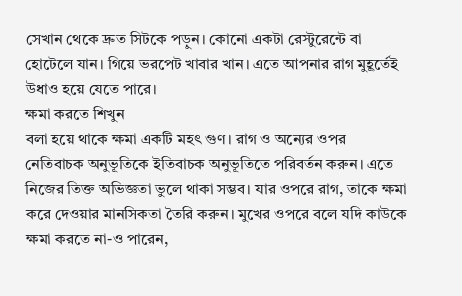সেখান থেকে দ্রুত সিটকে পড়ুন। কোনো একটা রেস্টুরেন্টে বা হোটেলে যান। গিয়ে ভরপেট খাবার খান। এতে আপনার রাগ মুহূর্তেই উধাও হয়ে যেতে পারে।
ক্ষমা করতে শিখুন
বলা হয়ে থাকে ক্ষমা একটি মহৎ গুণ। রাগ ও অন্যের ওপর নেতিবাচক অনুভূতিকে ইতিবাচক অনুভূতিতে পরিবর্তন করুন। এতে নিজের তিক্ত অভিজ্ঞতা ভুলে থাকা সম্ভব। যার ওপরে রাগ, তাকে ক্ষমা করে দেওয়ার মানসিকতা তৈরি করুন। মুখের ওপরে বলে যদি কাউকে ক্ষমা করতে না-ও পারেন,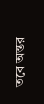তবে অন্তর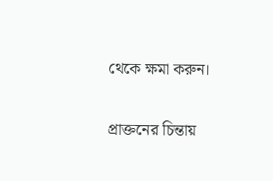থেকে ক্ষমা করুন।

প্রাক্তনের চিন্তায়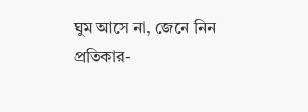ঘুম আসে না, জেনে নিন প্রতিকার-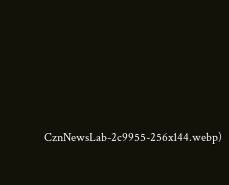CznNewsLab-2c9955-256x144.webp)